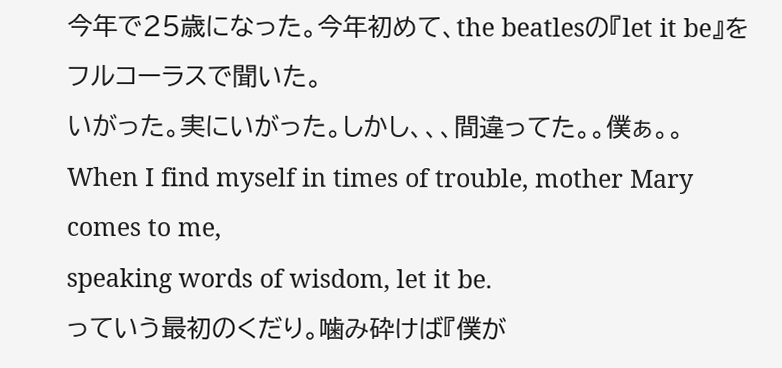今年で25歳になった。今年初めて、the beatlesの『let it be』をフルコーラスで聞いた。
いがった。実にいがった。しかし、、、間違ってた。。僕ぁ。。
When I find myself in times of trouble, mother Mary comes to me,
speaking words of wisdom, let it be.
っていう最初のくだり。噛み砕けば『僕が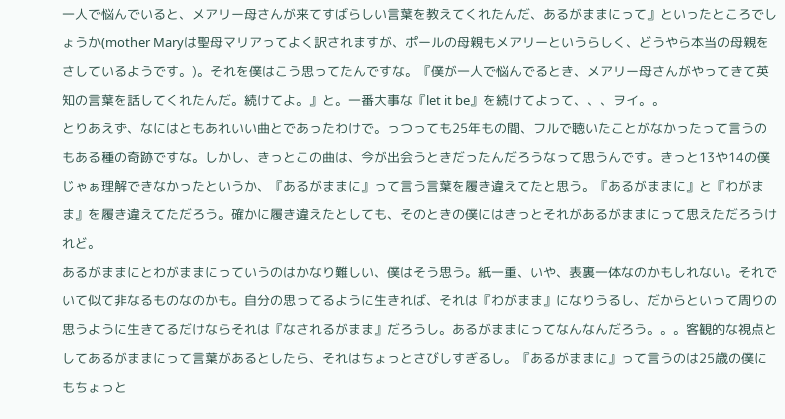一人で悩んでいると、メアリー母さんが来てすばらしい言葉を教えてくれたんだ、あるがままにって』といったところでしょうか(mother Maryは聖母マリアってよく訳されますが、ポールの母親もメアリーというらしく、どうやら本当の母親をさしているようです。)。それを僕はこう思ってたんですな。『僕が一人で悩んでるとき、メアリー母さんがやってきて英知の言葉を話してくれたんだ。続けてよ。』と。一番大事な『let it be』を続けてよって、、、ヲイ。。
とりあえず、なにはともあれいい曲とであったわけで。っつっても25年もの間、フルで聴いたことがなかったって言うのもある種の奇跡ですな。しかし、きっとこの曲は、今が出会うときだったんだろうなって思うんです。きっと13や14の僕じゃぁ理解できなかったというか、『あるがままに』って言う言葉を履き違えてたと思う。『あるがままに』と『わがまま』を履き違えてただろう。確かに履き違えたとしても、そのときの僕にはきっとそれがあるがままにって思えただろうけれど。
あるがままにとわがままにっていうのはかなり難しい、僕はそう思う。紙一重、いや、表裏一体なのかもしれない。それでいて似て非なるものなのかも。自分の思ってるように生きれば、それは『わがまま』になりうるし、だからといって周りの思うように生きてるだけならそれは『なされるがまま』だろうし。あるがままにってなんなんだろう。。。客観的な視点としてあるがままにって言葉があるとしたら、それはちょっとさびしすぎるし。『あるがままに』って言うのは25歳の僕にもちょっと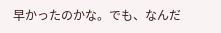早かったのかな。でも、なんだ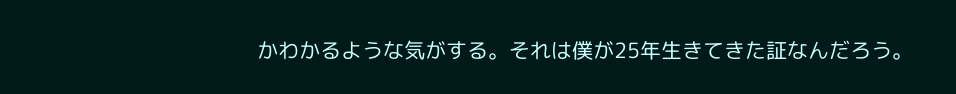かわかるような気がする。それは僕が25年生きてきた証なんだろう。